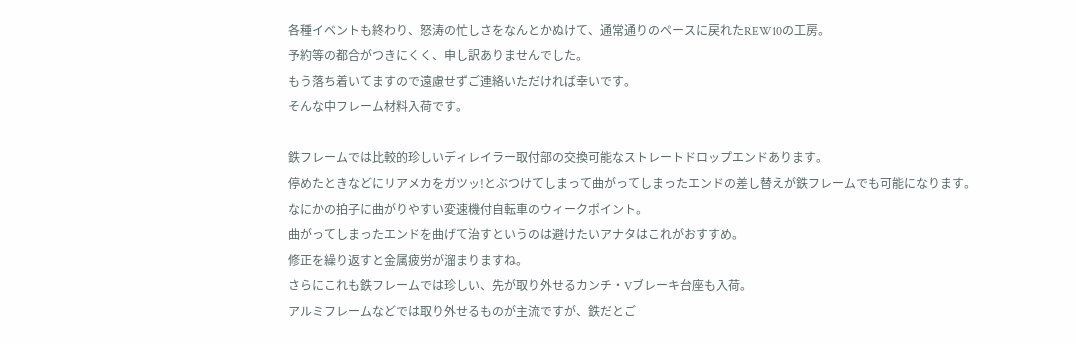各種イベントも終わり、怒涛の忙しさをなんとかぬけて、通常通りのペースに戻れたREW10の工房。
予約等の都合がつきにくく、申し訳ありませんでした。
もう落ち着いてますので遠慮せずご連絡いただければ幸いです。
そんな中フレーム材料入荷です。

鉄フレームでは比較的珍しいディレイラー取付部の交換可能なストレートドロップエンドあります。
停めたときなどにリアメカをガツッ!とぶつけてしまって曲がってしまったエンドの差し替えが鉄フレームでも可能になります。
なにかの拍子に曲がりやすい変速機付自転車のウィークポイント。
曲がってしまったエンドを曲げて治すというのは避けたいアナタはこれがおすすめ。
修正を繰り返すと金属疲労が溜まりますね。
さらにこれも鉄フレームでは珍しい、先が取り外せるカンチ・Vブレーキ台座も入荷。
アルミフレームなどでは取り外せるものが主流ですが、鉄だとご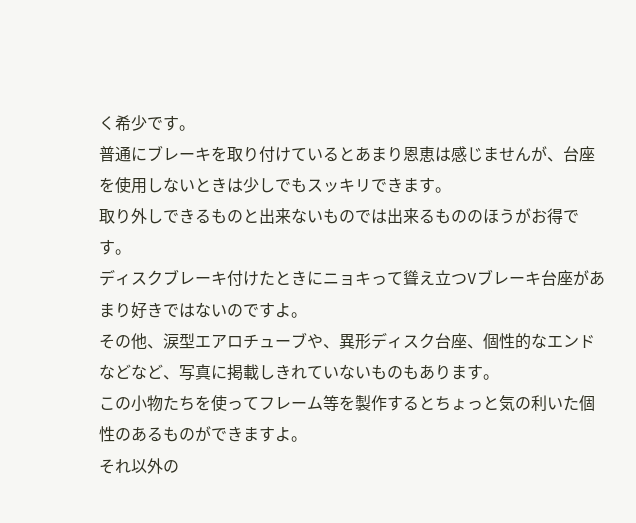く希少です。
普通にブレーキを取り付けているとあまり恩恵は感じませんが、台座を使用しないときは少しでもスッキリできます。
取り外しできるものと出来ないものでは出来るもののほうがお得です。
ディスクブレーキ付けたときにニョキって聳え立つVブレーキ台座があまり好きではないのですよ。
その他、涙型エアロチューブや、異形ディスク台座、個性的なエンドなどなど、写真に掲載しきれていないものもあります。
この小物たちを使ってフレーム等を製作するとちょっと気の利いた個性のあるものができますよ。
それ以外の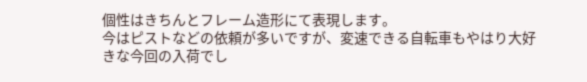個性はきちんとフレーム造形にて表現します。
今はピストなどの依頼が多いですが、変速できる自転車もやはり大好きな今回の入荷でし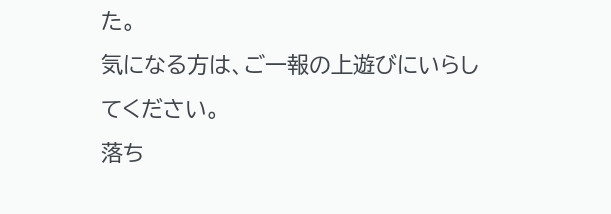た。
気になる方は、ご一報の上遊びにいらしてください。
落ち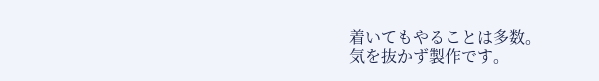着いてもやることは多数。
気を抜かず製作です。